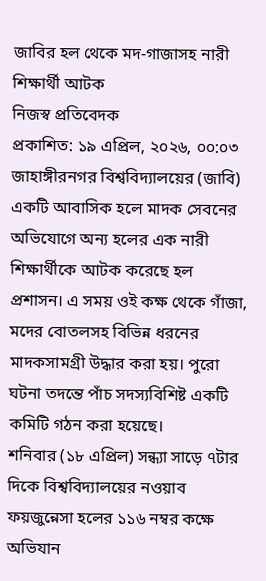জাবির হল থেকে মদ-গাজাসহ নারী শিক্ষার্থী আটক
নিজস্ব প্রতিবেদক
প্রকাশিত: ১৯ এপ্রিল, ২০২৬, ০০:০৩
জাহাঙ্গীরনগর বিশ্ববিদ্যালয়ের (জাবি) একটি আবাসিক হলে মাদক সেবনের অভিযোগে অন্য হলের এক নারী শিক্ষার্থীকে আটক করেছে হল প্রশাসন। এ সময় ওই কক্ষ থেকে গাঁজা, মদের বোতলসহ বিভিন্ন ধরনের মাদকসামগ্রী উদ্ধার করা হয়। পুরো ঘটনা তদন্তে পাঁচ সদস্যবিশিষ্ট একটি কমিটি গঠন করা হয়েছে।
শনিবার (১৮ এপ্রিল) সন্ধ্যা সাড়ে ৭টার দিকে বিশ্ববিদ্যালয়ের নওয়াব ফয়জুন্নেসা হলের ১১৬ নম্বর কক্ষে অভিযান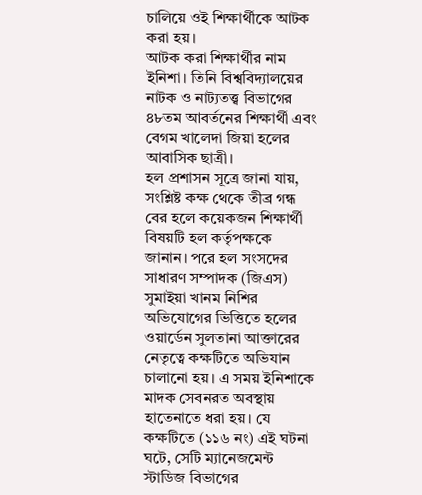চালিয়ে ওই শিক্ষার্থীকে আটক করা হয়।
আটক করা শিক্ষার্থীর নাম ইনিশা। তিনি বিশ্ববিদ্যালয়ের নাটক ও নাট্যতত্ত্ব বিভাগের ৪৮তম আবর্তনের শিক্ষার্থী এবং বেগম খালেদা জিয়া হলের আবাসিক ছাত্রী।
হল প্রশাসন সূত্রে জানা যায়, সংশ্লিষ্ট কক্ষ থেকে তীব্র গন্ধ বের হলে কয়েকজন শিক্ষার্থী বিষয়টি হল কর্তৃপক্ষকে জানান। পরে হল সংসদের সাধারণ সম্পাদক (জিএস) সুমাইয়া খানম নিশির অভিযোগের ভিত্তিতে হলের ওয়ার্ডেন সুলতানা আক্তারের নেতৃত্বে কক্ষটিতে অভিযান চালানো হয়। এ সময় ইনিশাকে মাদক সেবনরত অবস্থায় হাতেনাতে ধরা হয়। যে কক্ষটিতে (১১৬ নং) এই ঘটনা ঘটে, সেটি ম্যানেজমেন্ট স্টাডিজ বিভাগের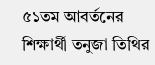৫১তম আবর্তনের শিক্ষার্থী তনুজা তিথির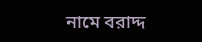নামে বরাদ্দ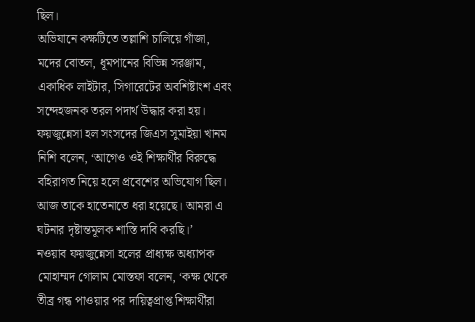ছিল।
অভিযানে কক্ষটিতে তল্লাশি চালিয়ে গাঁজা, মদের বোতল, ধূমপানের বিভিন্ন সরঞ্জাম, একাধিক লাইটার, সিগারেটের অবশিষ্টাংশ এবং সন্দেহজনক তরল পদার্থ উদ্ধার করা হয়।
ফয়জুন্নেসা হল সংসদের জিএস সুমাইয়া খানম নিশি বলেন, ‘আগেও ওই শিক্ষার্থীর বিরুদ্ধে বহিরাগত নিয়ে হলে প্রবেশের অভিযোগ ছিল। আজ তাকে হাতেনাতে ধরা হয়েছে। আমরা এ ঘটনার দৃষ্টান্তমূলক শাস্তি দাবি করছি।’
নওয়াব ফয়জুন্নেসা হলের প্রাধ্যক্ষ অধ্যাপক মোহাম্মদ গোলাম মোস্তফা বলেন, ‘কক্ষ থেকে তীব্র গন্ধ পাওয়ার পর দায়িত্বপ্রাপ্ত শিক্ষার্থীরা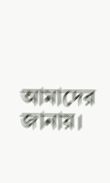আমাদের জানায়।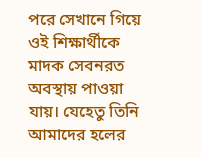পরে সেখানে গিয়ে ওই শিক্ষার্থীকে মাদক সেবনরত অবস্থায় পাওয়া যায়। যেহেতু তিনি আমাদের হলের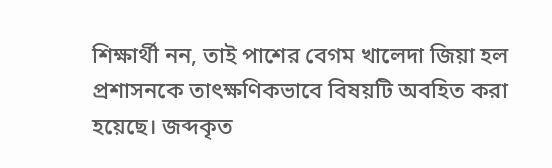শিক্ষার্থী নন, তাই পাশের বেগম খালেদা জিয়া হল প্রশাসনকে তাৎক্ষণিকভাবে বিষয়টি অবহিত করা হয়েছে। জব্দকৃত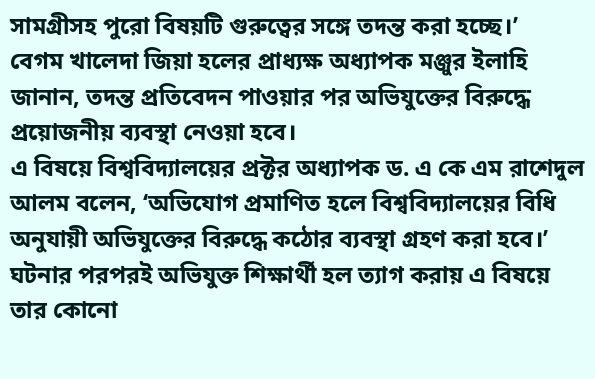সামগ্রীসহ পুরো বিষয়টি গুরুত্বের সঙ্গে তদন্ত করা হচ্ছে।’
বেগম খালেদা জিয়া হলের প্রাধ্যক্ষ অধ্যাপক মঞ্জুর ইলাহি জানান, তদন্ত প্রতিবেদন পাওয়ার পর অভিযুক্তের বিরুদ্ধে প্রয়োজনীয় ব্যবস্থা নেওয়া হবে।
এ বিষয়ে বিশ্ববিদ্যালয়ের প্রক্টর অধ্যাপক ড. এ কে এম রাশেদুল আলম বলেন, ‘অভিযোগ প্রমাণিত হলে বিশ্ববিদ্যালয়ের বিধি অনুযায়ী অভিযুক্তের বিরুদ্ধে কঠোর ব্যবস্থা গ্রহণ করা হবে।’
ঘটনার পরপরই অভিযুক্ত শিক্ষার্থী হল ত্যাগ করায় এ বিষয়ে তার কোনো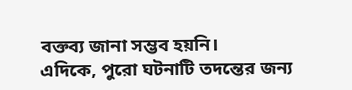বক্তব্য জানা সম্ভব হয়নি।
এদিকে, পুরো ঘটনাটি তদন্তের জন্য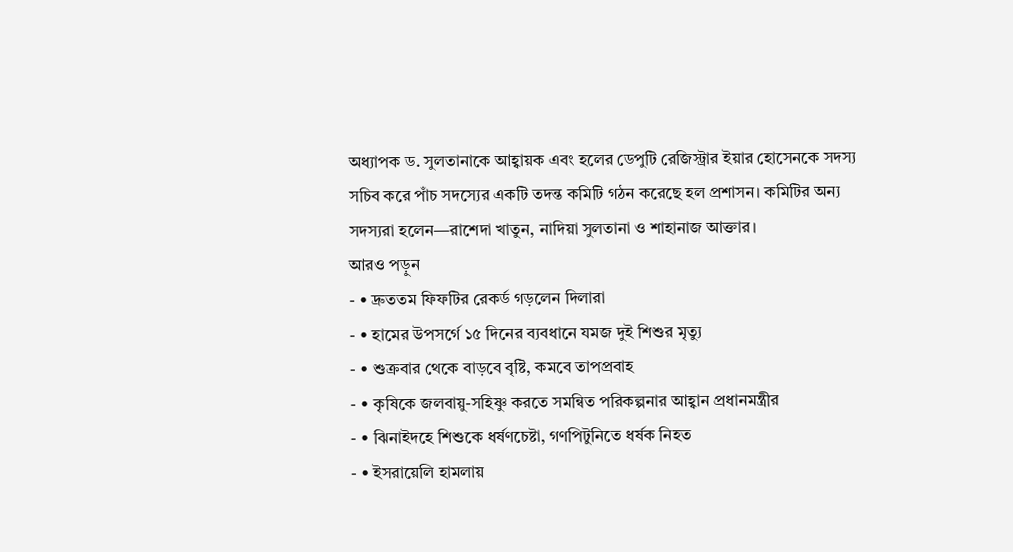অধ্যাপক ড. সুলতানাকে আহ্বায়ক এবং হলের ডেপুটি রেজিস্ট্রার ইয়ার হোসেনকে সদস্য সচিব করে পাঁচ সদস্যের একটি তদন্ত কমিটি গঠন করেছে হল প্রশাসন। কমিটির অন্য সদস্যরা হলেন—রাশেদা খাতুন, নাদিয়া সুলতানা ও শাহানাজ আক্তার।
আরও পড়ুন
- • দ্রুততম ফিফটির রেকর্ড গড়লেন দিলারা
- • হামের উপসর্গে ১৫ দিনের ব্যবধানে যমজ দুই শিশুর মৃত্যু
- • শুক্রবার থেকে বাড়বে বৃষ্টি, কমবে তাপপ্রবাহ
- • কৃষিকে জলবায়ু-সহিষ্ণু করতে সমন্বিত পরিকল্পনার আহ্বান প্রধানমন্ত্রীর
- • ঝিনাইদহে শিশুকে ধর্ষণচেষ্টা, গণপিটুনিতে ধর্ষক নিহত
- • ইসরায়েলি হামলায়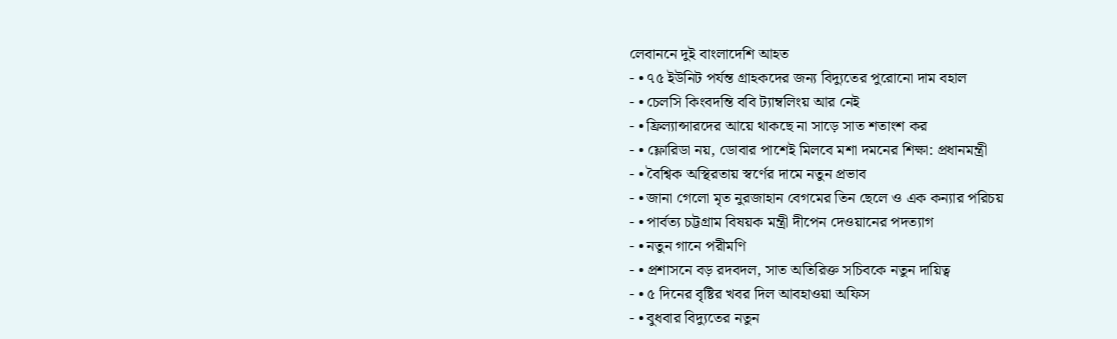লেবাননে দুই বাংলাদেশি আহত
- • ৭৫ ইউনিট পর্যন্ত গ্রাহকদের জন্য বিদ্যুতের পুরোনো দাম বহাল
- • চেলসি কিংবদন্তি ববি ট্যাম্বলিংয় আর নেই
- • ফ্রিল্যান্সারদের আয়ে থাকছে না সাড়ে সাত শতাংশ কর
- • ফ্লোরিডা নয়, ডোবার পাশেই মিলবে মশা দমনের শিক্ষা: প্রধানমন্ত্রী
- • বৈশ্বিক অস্থিরতায় স্বর্ণের দামে নতুন প্রভাব
- • জানা গেলো মৃত নুরজাহান বেগমের তিন ছেলে ও এক কন্যার পরিচয়
- • পার্বত্য চট্টগ্রাম বিষয়ক মন্ত্রী দীপেন দেওয়ানের পদত্যাগ
- • নতুন গানে পরীমণি
- • প্রশাসনে বড় রদবদল, সাত অতিরিক্ত সচিবকে নতুন দায়িত্ব
- • ৫ দিনের বৃষ্টির খবর দিল আবহাওয়া অফিস
- • বুধবার বিদ্যুতের নতুন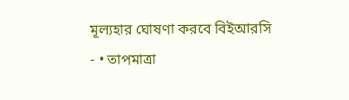মূল্যহার ঘোষণা করবে বিইআরসি
- • তাপমাত্রা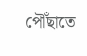পৌঁছাতে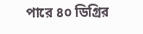পারে ৪০ ডিগ্রির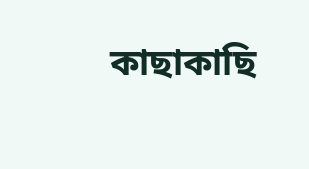কাছাকাছি